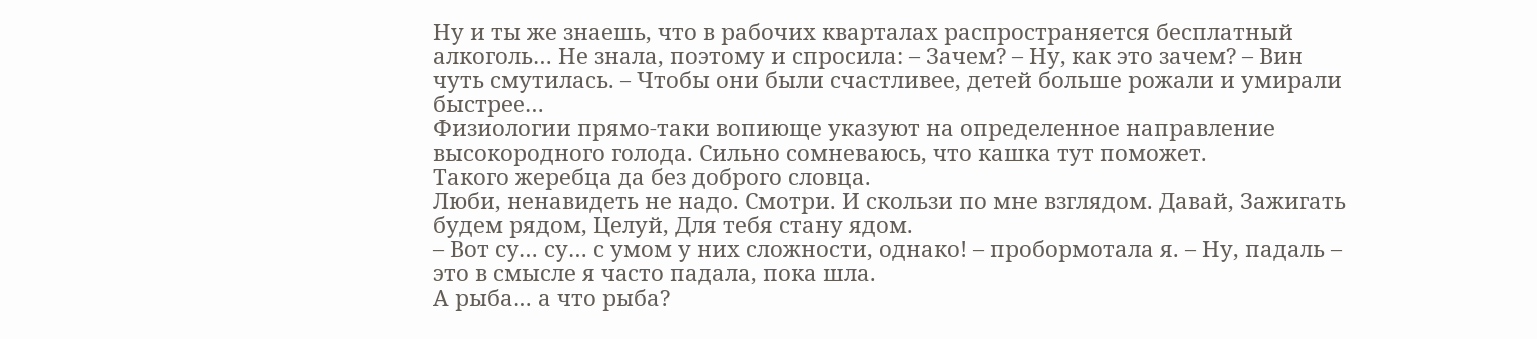Ну и ты же знаешь, что в рабочих кварталах распространяется бесплатный алкоголь… Не знала, поэтому и спросила: – Зачем? – Ну, как это зачем? – Вин чуть смутилась. – Чтобы они были счастливее, детей больше рожали и умирали быстрее…
Физиологии прямо-таки вопиюще указуют на определенное направление высокородного голода. Сильно сомневаюсь, что кашка тут поможет.
Такого жеребца да без доброго словца.
Люби, ненавидеть не надо. Смотри. И скользи по мне взглядом. Давай, Зажигать будем рядом, Целуй, Для тебя стану ядом.
– Вот су… су… с умом у них сложности, однако! – пробормотала я. – Ну, падаль – это в смысле я часто падала, пока шла.
А рыба… а что рыба?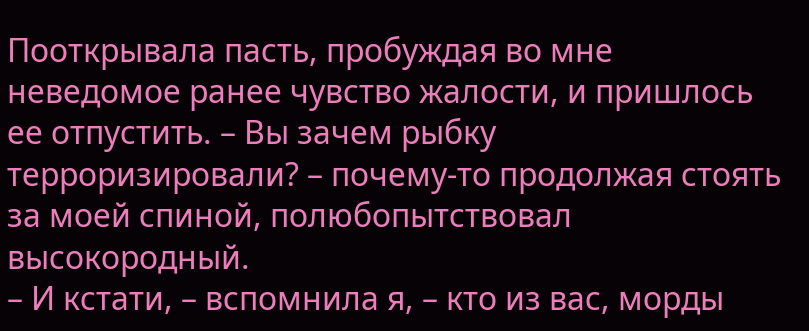Пооткрывала пасть, пробуждая во мне неведомое ранее чувство жалости, и пришлось ее отпустить. – Вы зачем рыбку терроризировали? – почему-то продолжая стоять за моей спиной, полюбопытствовал высокородный.
– И кстати, – вспомнила я, – кто из вас, морды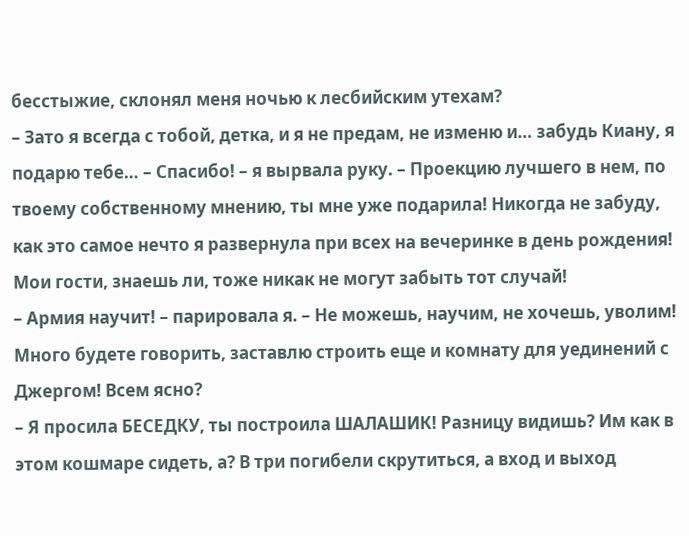бесстыжие, склонял меня ночью к лесбийским утехам?
– Зато я всегда с тобой, детка, и я не предам, не изменю и… забудь Киану, я подарю тебе… – Спасибо! – я вырвала руку. – Проекцию лучшего в нем, по твоему собственному мнению, ты мне уже подарила! Никогда не забуду, как это самое нечто я развернула при всех на вечеринке в день рождения! Мои гости, знаешь ли, тоже никак не могут забыть тот случай!
– Армия научит! – парировала я. – Не можешь, научим, не хочешь, уволим! Много будете говорить, заставлю строить еще и комнату для уединений с Джергом! Всем ясно?
– Я просила БЕСЕДКУ, ты построила ШАЛАШИК! Разницу видишь? Им как в этом кошмаре сидеть, а? В три погибели скрутиться, а вход и выход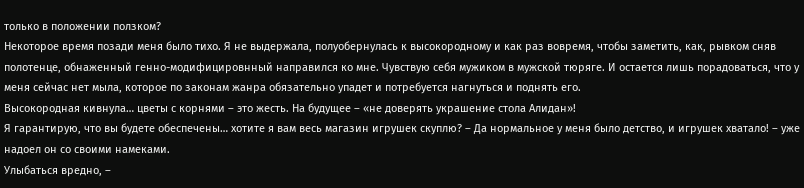только в положении ползком?
Некоторое время позади меня было тихо. Я не выдержала, полуобернулась к высокородному и как раз вовремя, чтобы заметить, как, рывком сняв полотенце, обнаженный генно-модифицировнный направился ко мне. Чувствую себя мужиком в мужской тюряге. И остается лишь порадоваться, что у меня сейчас нет мыла, которое по законам жанра обязательно упадет и потребуется нагнуться и поднять его.
Высокородная кивнула… цветы с корнями – это жесть. На будущее – «не доверять украшение стола Алидан»!
Я гарантирую, что вы будете обеспечены… хотите я вам весь магазин игрушек скуплю? – Да нормальное у меня было детство, и игрушек хватало! – уже надоел он со своими намеками.
Улыбаться вредно, –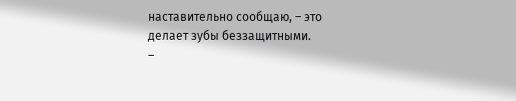наставительно сообщаю, – это делает зубы беззащитными.
–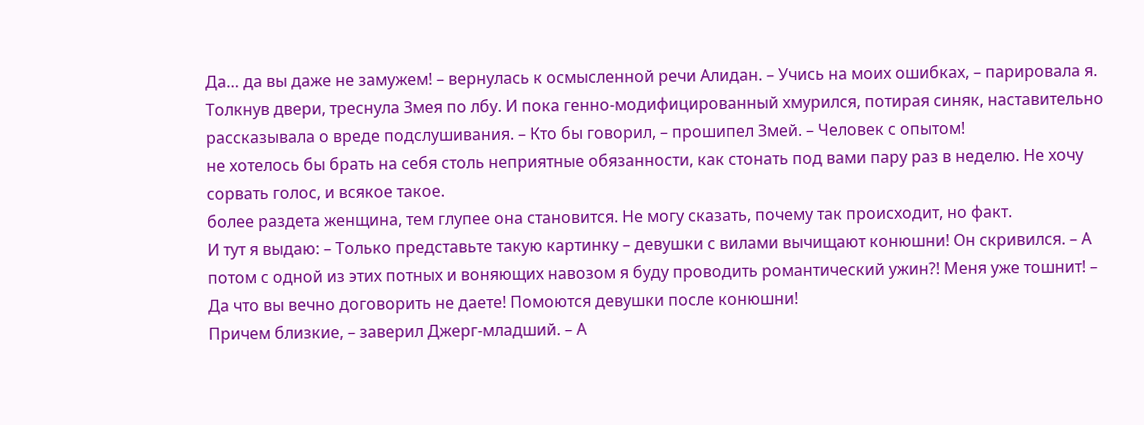Да… да вы даже не замужем! – вернулась к осмысленной речи Алидан. – Учись на моих ошибках, – парировала я.
Толкнув двери, треснула Змея по лбу. И пока генно-модифицированный хмурился, потирая синяк, наставительно рассказывала о вреде подслушивания. – Кто бы говорил, – прошипел Змей. – Человек с опытом!
не хотелось бы брать на себя столь неприятные обязанности, как стонать под вами пару раз в неделю. Не хочу сорвать голос, и всякое такое.
более раздета женщина, тем глупее она становится. Не могу сказать, почему так происходит, но факт.
И тут я выдаю: – Только представьте такую картинку – девушки с вилами вычищают конюшни! Он скривился. – А потом с одной из этих потных и воняющих навозом я буду проводить романтический ужин?! Меня уже тошнит! – Да что вы вечно договорить не даете! Помоются девушки после конюшни!
Причем близкие, – заверил Джерг-младший. – А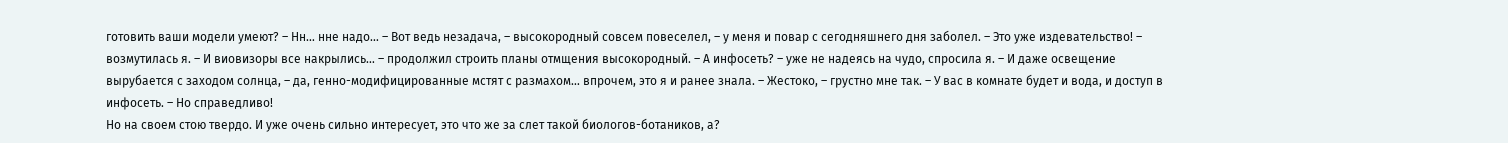готовить ваши модели умеют? – Нн… нне надо… – Вот ведь незадача, – высокородный совсем повеселел, – у меня и повар с сегодняшнего дня заболел. – Это уже издевательство! – возмутилась я. – И виовизоры все накрылись… – продолжил строить планы отмщения высокородный. – А инфосеть? – уже не надеясь на чудо, спросила я. – И даже освещение вырубается с заходом солнца, – да, генно-модифицированные мстят с размахом… впрочем, это я и ранее знала. – Жестоко, – грустно мне так. – У вас в комнате будет и вода, и доступ в инфосеть. – Но справедливо!
Но на своем стою твердо. И уже очень сильно интересует, это что же за слет такой биологов-ботаников, а?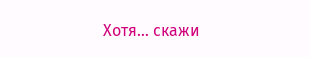Хотя… скажи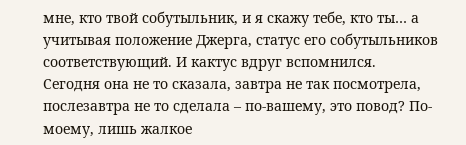мне, кто твой собутыльник, и я скажу тебе, кто ты… а учитывая положение Джерга, статус его собутыльников соответствующий. И кактус вдруг вспомнился.
Сегодня она не то сказала, завтра не так посмотрела, послезавтра не то сделала – по-вашему, это повод? По-моему, лишь жалкое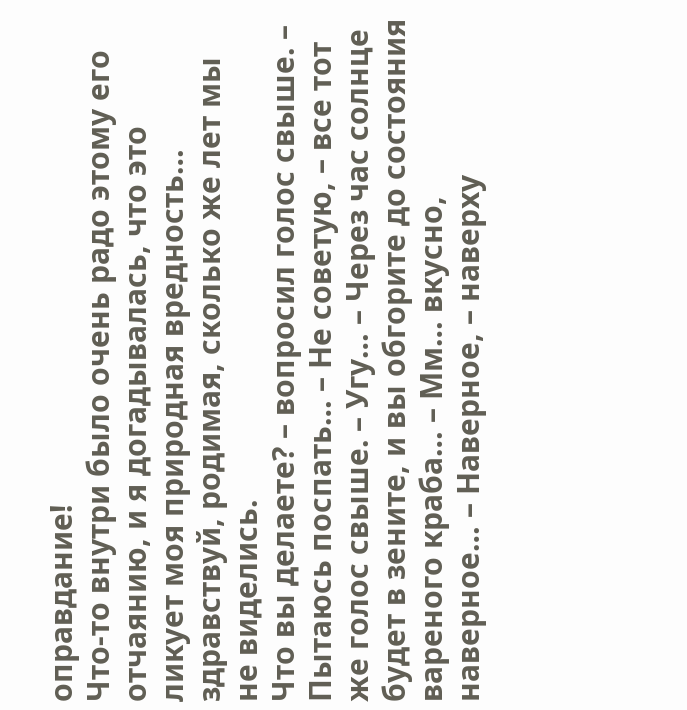оправдание!
Что-то внутри было очень радо этому его отчаянию, и я догадывалась, что это ликует моя природная вредность… здравствуй, родимая, сколько же лет мы не виделись.
Что вы делаете? – вопросил голос свыше. – Пытаюсь поспать… – Не советую, – все тот же голос свыше. – Угу… – Через час солнце будет в зените, и вы обгорите до состояния вареного краба… – Мм… вкусно, наверное… – Наверное, – наверху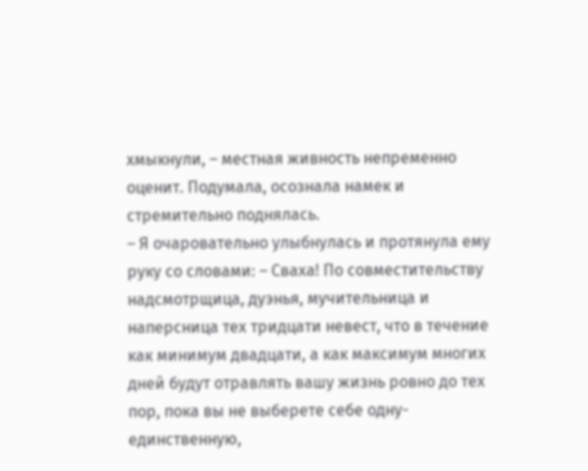хмыкнули, – местная живность непременно оценит. Подумала, осознала намек и стремительно поднялась.
– Я очаровательно улыбнулась и протянула ему руку со словами: – Сваха! По совместительству надсмотрщица, дуэнья, мучительница и наперсница тех тридцати невест, что в течение как минимум двадцати, а как максимум многих дней будут отравлять вашу жизнь ровно до тех пор, пока вы не выберете себе одну-единственную,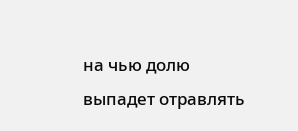на чью долю выпадет отравлять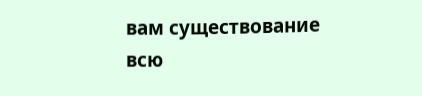вам существование всю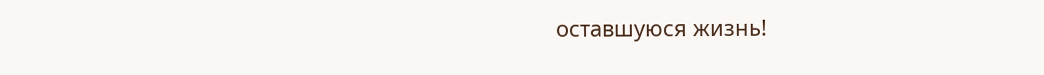оставшуюся жизнь!